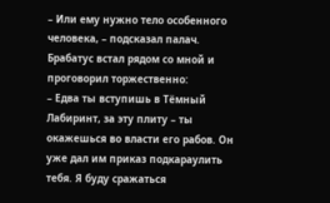– Или ему нужно тело особенного человека, – подсказал палач.
Брабатус встал рядом со мной и проговорил торжественно:
– Едва ты вступишь в Тёмный Лабиринт, за эту плиту – ты окажешься во власти его рабов. Он уже дал им приказ подкараулить тебя. Я буду сражаться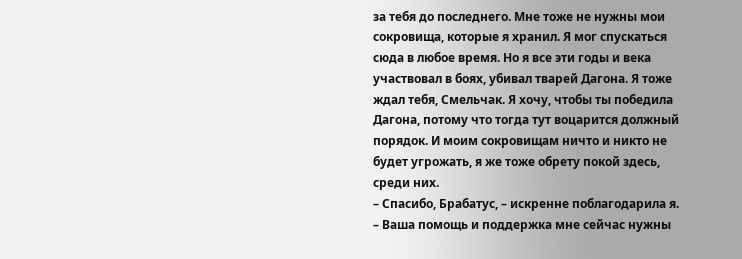за тебя до последнего. Мне тоже не нужны мои сокровища, которые я хранил. Я мог спускаться сюда в любое время. Но я все эти годы и века участвовал в боях, убивал тварей Дагона. Я тоже ждал тебя, Смельчак. Я хочу, чтобы ты победила Дагона, потому что тогда тут воцарится должный порядок. И моим сокровищам ничто и никто не будет угрожать, я же тоже обрету покой здесь, среди них.
– Спасибо, Брабатус, – искренне поблагодарила я. – Ваша помощь и поддержка мне сейчас нужны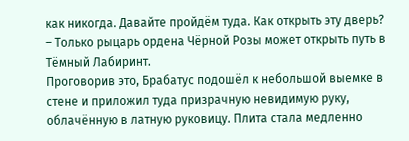как никогда. Давайте пройдём туда. Как открыть эту дверь?
– Только рыцарь ордена Чёрной Розы может открыть путь в Тёмный Лабиринт.
Проговорив это, Брабатус подошёл к небольшой выемке в стене и приложил туда призрачную невидимую руку, облачённую в латную руковицу. Плита стала медленно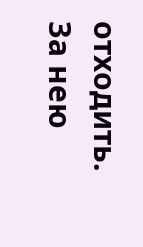отходить. За нею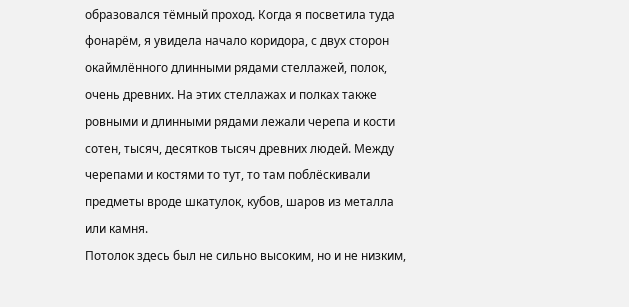образовался тёмный проход. Когда я посветила туда фонарём, я увидела начало коридора, с двух сторон окаймлённого длинными рядами стеллажей, полок, очень древних. На этих стеллажах и полках также ровными и длинными рядами лежали черепа и кости сотен, тысяч, десятков тысяч древних людей. Между черепами и костями то тут, то там поблёскивали предметы вроде шкатулок, кубов, шаров из металла или камня.
Потолок здесь был не сильно высоким, но и не низким,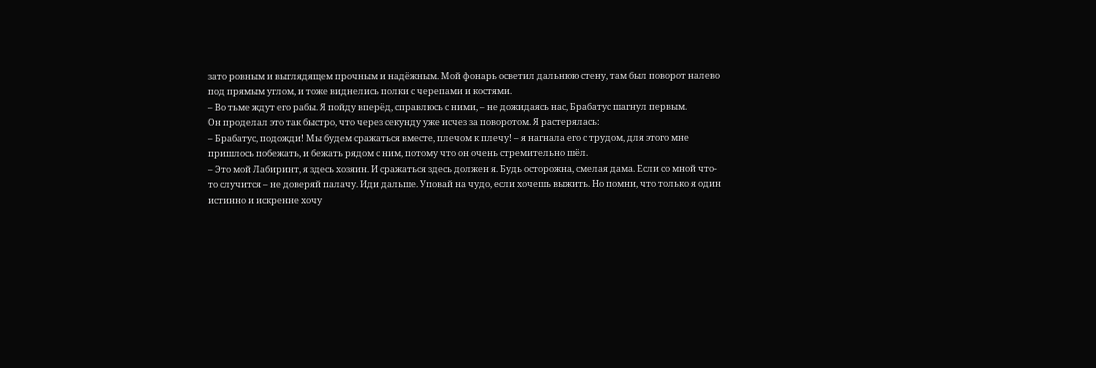зато ровным и выглядящем прочным и надёжным. Мой фонарь осветил дальнюю стену, там был поворот налево под прямым углом, и тоже виднелись полки с черепами и костями.
– Во тьме ждут его рабы. Я пойду вперёд, справлюсь с ними, – не дожидаясь нас, Брабатус шагнул первым.
Он проделал это так быстро, что через секунду уже исчез за поворотом. Я растерялась:
– Брабатус, подожди! Мы будем сражаться вместе, плечом к плечу! – я нагнала его с трудом, для этого мне пришлось побежать, и бежать рядом с ним, потому что он очень стремительно шёл.
– Это мой Лабиринт, я здесь хозяин. И сражаться здесь должен я. Будь осторожна, смелая дама. Если со мной что-то случится – не доверяй палачу. Иди дальше. Уповай на чудо, если хочешь выжить. Но помни, что только я один истинно и искренне хочу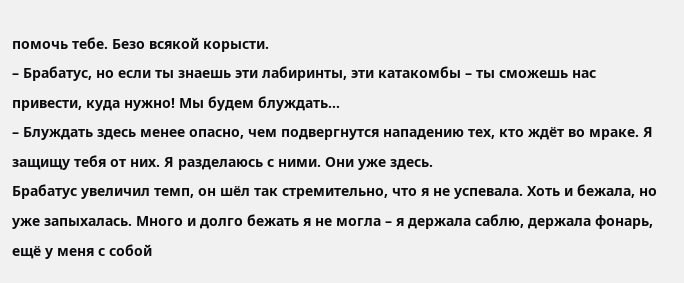помочь тебе. Безо всякой корысти.
– Брабатус, но если ты знаешь эти лабиринты, эти катакомбы – ты сможешь нас привести, куда нужно! Мы будем блуждать…
– Блуждать здесь менее опасно, чем подвергнутся нападению тех, кто ждёт во мраке. Я защищу тебя от них. Я разделаюсь с ними. Они уже здесь.
Брабатус увеличил темп, он шёл так стремительно, что я не успевала. Хоть и бежала, но уже запыхалась. Много и долго бежать я не могла – я держала саблю, держала фонарь, ещё у меня с собой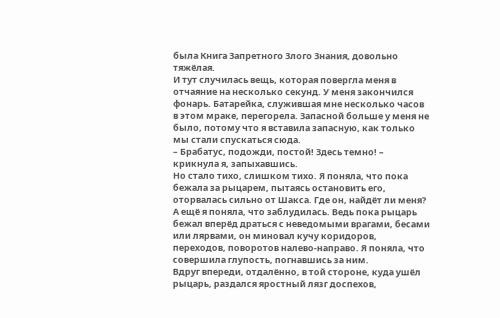была Книга Запретного Злого Знания, довольно тяжёлая.
И тут случилась вещь, которая повергла меня в отчаяние на несколько секунд. У меня закончился фонарь. Батарейка, служившая мне несколько часов в этом мраке, перегорела. Запасной больше у меня не было, потому что я вставила запасную, как только мы стали спускаться сюда.
– Брабатус, подожди, постой! Здесь темно! – крикнула я, запыхавшись.
Но стало тихо, слишком тихо. Я поняла, что пока бежала за рыцарем, пытаясь остановить его, оторвалась сильно от Шакса. Где он, найдёт ли меня? А ещё я поняла, что заблудилась. Ведь пока рыцарь бежал вперёд драться с неведомыми врагами, бесами или лярвами, он миновал кучу коридоров, переходов, поворотов налево-направо. Я поняла, что совершила глупость, погнавшись за ним.
Вдруг впереди, отдалённо, в той стороне, куда ушёл рыцарь, раздался яростный лязг доспехов,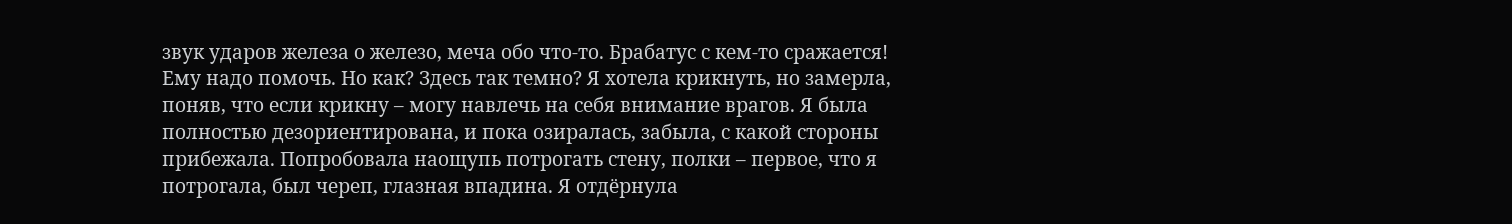звук ударов железа о железо, меча обо что-то. Брабатус с кем-то сражается! Ему надо помочь. Но как? Здесь так темно? Я хотела крикнуть, но замерла, поняв, что если крикну – могу навлечь на себя внимание врагов. Я была полностью дезориентирована, и пока озиралась, забыла, с какой стороны прибежала. Попробовала наощупь потрогать стену, полки – первое, что я потрогала, был череп, глазная впадина. Я отдёрнула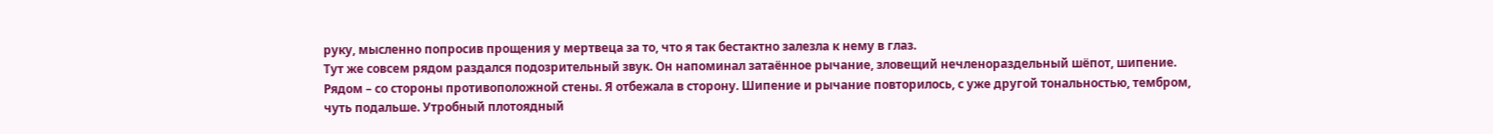руку, мысленно попросив прощения у мертвеца за то, что я так бестактно залезла к нему в глаз.
Тут же совсем рядом раздался подозрительный звук. Он напоминал затаённое рычание, зловещий нечленораздельный шёпот, шипение. Рядом – со стороны противоположной стены. Я отбежала в сторону. Шипение и рычание повторилось, с уже другой тональностью, тембром, чуть подальше. Утробный плотоядный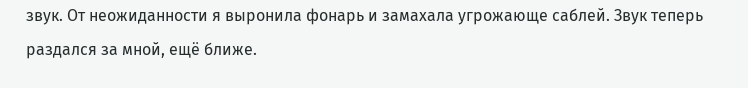звук. От неожиданности я выронила фонарь и замахала угрожающе саблей. Звук теперь раздался за мной, ещё ближе.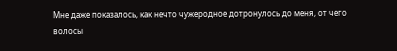Мне даже показалось, как нечто чужеродное дотронулось до меня, от чего волосы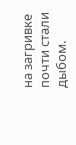на загривке почти стали дыбом.